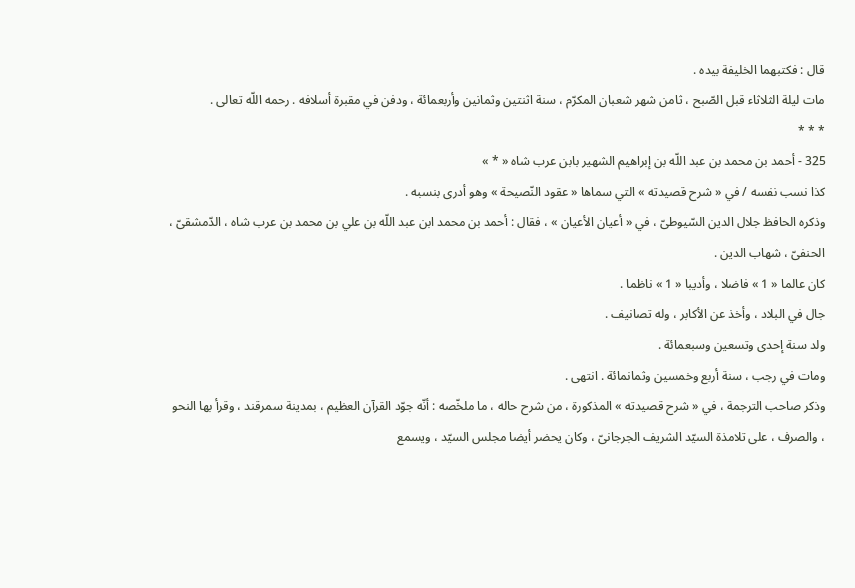قال : فكتبهما الخليفة بيده .
مات ليلة الثلاثاء قبل الصّبح ، ثامن شهر شعبان المكرّم ، سنة اثنتين وثمانين وأربعمائة ، ودفن في مقبرة أسلافه . رحمه اللّه تعالى .
* * *
325 - أحمد بن محمد بن عبد اللّه بن إبراهيم الشهير بابن عرب شاه « * »
كذا نسب نفسه / في « شرح قصيدته » التي سماها « عقود النّصيحة » وهو أدرى بنسبه .
وذكره الحافظ جلال الدين السّيوطىّ ، في « أعيان الأعيان » ، فقال : أحمد بن محمد ابن عبد اللّه بن علي بن محمد بن عرب شاه ، الدّمشقىّ ، الحنفىّ ، شهاب الدين .
كان عالما « 1 » فاضلا ، وأديبا « 1 » ناظما .
جال في البلاد ، وأخذ عن الأكابر ، وله تصانيف .
ولد سنة إحدى وتسعين وسبعمائة .
ومات في رجب ، سنة أربع وخمسين وثمانمائة . انتهى .
وذكر صاحب الترجمة ، في « شرح قصيدته » المذكورة ، من شرح حاله ، ما ملخّصه : أنّه جوّد القرآن العظيم ، بمدينة سمرقند ، وقرأ بها النحو ، والصرف ، على تلامذة السيّد الشريف الجرجانىّ ، وكان يحضر أيضا مجلس السيّد ، ويسمع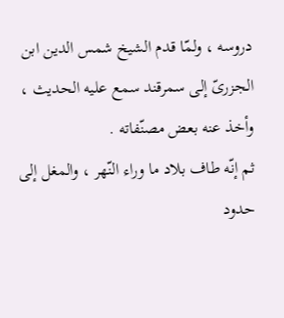دروسه ، ولمّا قدم الشيخ شمس الدين ابن الجزرىّ إلى سمرقند سمع عليه الحديث ، وأخذ عنه بعض مصنّفاته .
ثم إنّه طاف بلاد ما وراء النّهر ، والمغل إلى حدود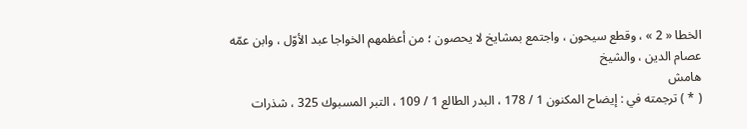الخطا « 2 » ، وقطع سيحون ، واجتمع بمشايخ لا يحصون ؛ من أعظمهم الخواجا عبد الأوّل ، وابن عمّه عصام الدين ، والشيخ
هامش
( * ) ترجمته في : إيضاح المكنون 1 / 178 ، البدر الطالع 1 / 109 ، التبر المسبوك 325 ، شذرات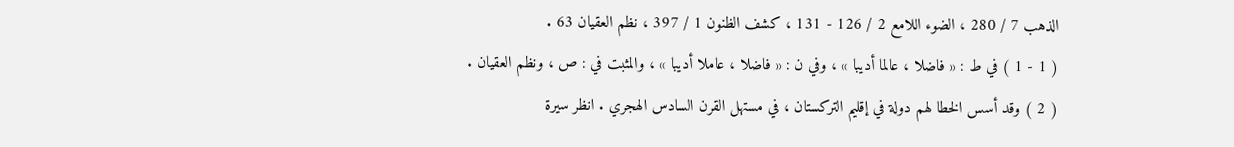الذهب 7 / 280 ، الضوء اللامع 2 / 126 - 131 ، كشف الظنون 1 / 397 ، نظم العقيان 63 .
( 1 - 1 ) في ط : « فاضلا ، عالما أديبا » ، وفي ن : « فاضلا ، عاملا أديبا » ، والمثبت في : ص ، ونظم العقيان .
( 2 ) وقد أسس الخطا لهم دولة في إقليم التركستان ، في مستهل القرن السادس الهجري . انظر سيرة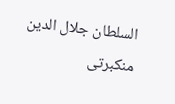السلطان جلال الدين منكبرتى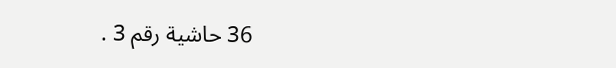36 حاشية رقم 3 .